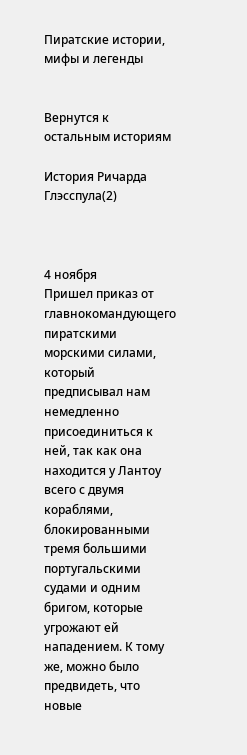Пиратские истории, мифы и легенды


Вернутся к остальным историям

История Ричарда Глэсспула(2)



4 ноября
Пришел приказ от главнокомандующего пиратскими морскими силами, который предписывал нам немедленно присоединиться к ней, так как она находится у Лантоу всего с двумя кораблями, блокированными тремя большими португальскими судами и одним бригом, которые угрожают ей нападением. К тому же, можно было предвидеть, что новые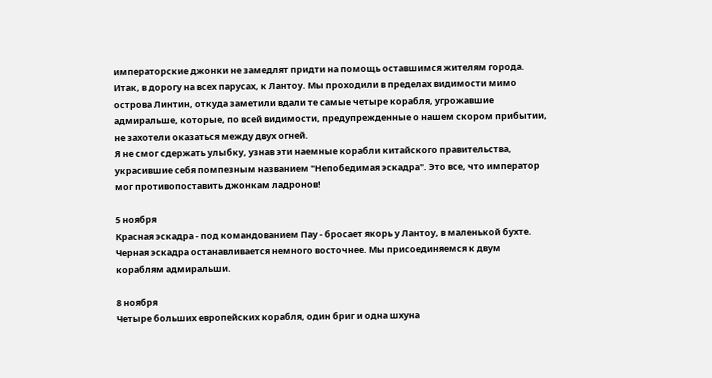императорские джонки не замедлят придти на помощь оставшимся жителям города.
Итак, в дорогу на всех парусах, к Лантоу. Мы проходили в пределах видимости мимо острова Линтин, откуда заметили вдали те самые четыре корабля, угрожавшие адмиральше, которые, по всей видимости, предупрежденные о нашем скором прибытии, не захотели оказаться между двух огней.
Я не смог сдержать улыбку, узнав эти наемные корабли китайского правительства, украсившие себя помпезным названием "Непобедимая эскадра". Это все, что император мог противопоставить джонкам ладронов!

5 ноября
Красная эскадра - под командованием Пау - бросает якорь у Лантоу, в маленькой бухте. Черная эскадра останавливается немного восточнее. Мы присоединяемся к двум кораблям адмиральши.

8 ноября
Четыре больших европейских корабля, один бриг и одна шхуна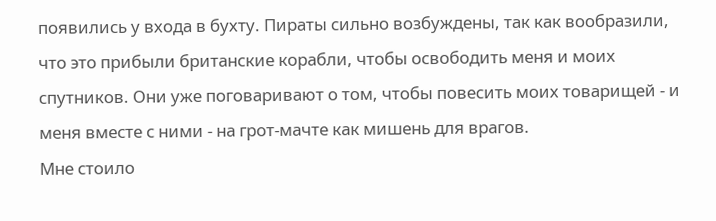появились у входа в бухту. Пираты сильно возбуждены, так как вообразили, что это прибыли британские корабли, чтобы освободить меня и моих спутников. Они уже поговаривают о том, чтобы повесить моих товарищей - и меня вместе с ними - на грот-мачте как мишень для врагов.
Мне стоило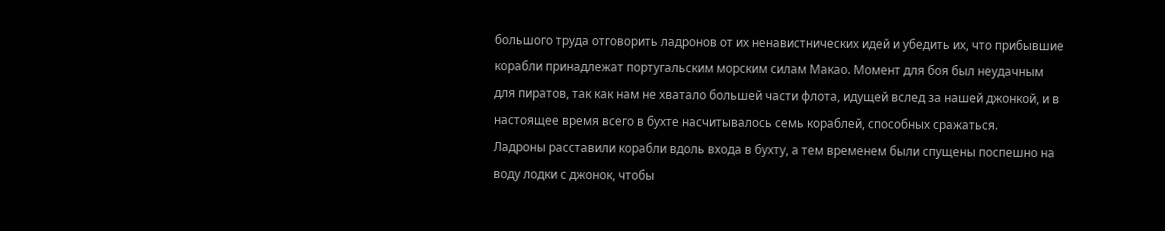большого труда отговорить ладронов от их ненавистнических идей и убедить их, что прибывшие корабли принадлежат португальским морским силам Макао. Момент для боя был неудачным для пиратов, так как нам не хватало большей части флота, идущей вслед за нашей джонкой, и в настоящее время всего в бухте насчитывалось семь кораблей, способных сражаться.
Ладроны расставили корабли вдоль входа в бухту, а тем временем были спущены поспешно на воду лодки с джонок, чтобы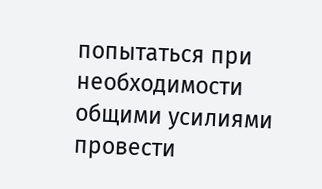попытаться при необходимости общими усилиями провести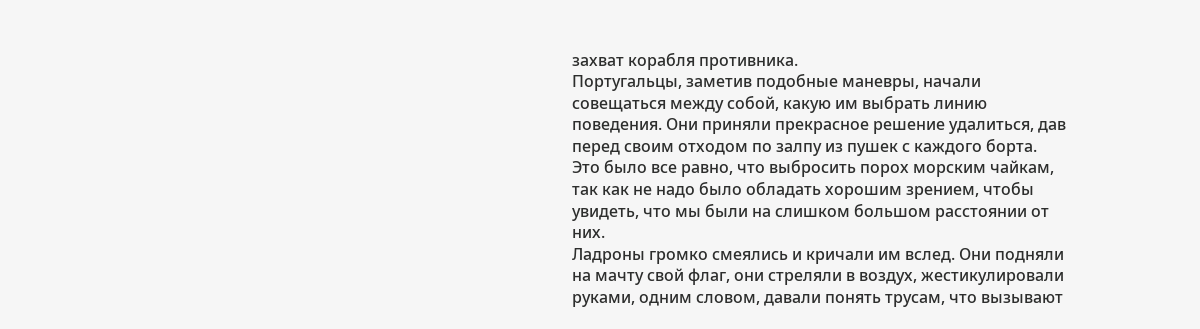захват корабля противника.
Португальцы, заметив подобные маневры, начали совещаться между собой, какую им выбрать линию поведения. Они приняли прекрасное решение удалиться, дав перед своим отходом по залпу из пушек с каждого борта. Это было все равно, что выбросить порох морским чайкам, так как не надо было обладать хорошим зрением, чтобы увидеть, что мы были на слишком большом расстоянии от них.
Ладроны громко смеялись и кричали им вслед. Они подняли на мачту свой флаг, они стреляли в воздух, жестикулировали руками, одним словом, давали понять трусам, что вызывают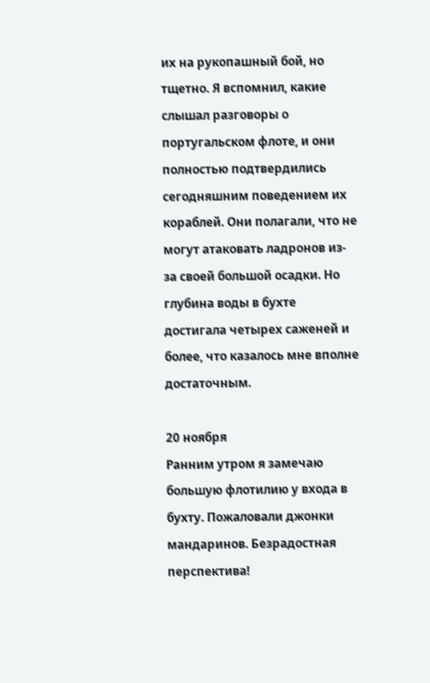их на рукопашный бой, но тщетно. Я вспомнил, какие слышал разговоры о португальском флоте, и они полностью подтвердились сегодняшним поведением их кораблей. Они полагали, что не могут атаковать ладронов из-за своей большой осадки. Но глубина воды в бухте достигала четырех саженей и более, что казалось мне вполне достаточным.

20 ноября
Ранним утром я замечаю большую флотилию у входа в бухту. Пожаловали джонки мандаринов. Безрадостная перспектива!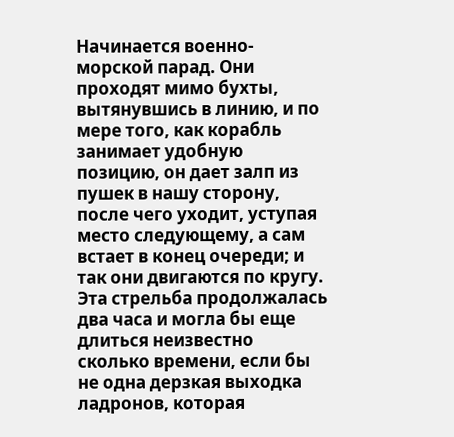Начинается военно-морской парад. Они проходят мимо бухты, вытянувшись в линию, и по мере того, как корабль занимает удобную позицию, он дает залп из пушек в нашу сторону, после чего уходит, уступая место следующему, а сам встает в конец очереди; и так они двигаются по кругу.
Эта стрельба продолжалась два часа и могла бы еще длиться неизвестно сколько времени, если бы не одна дерзкая выходка ладронов, которая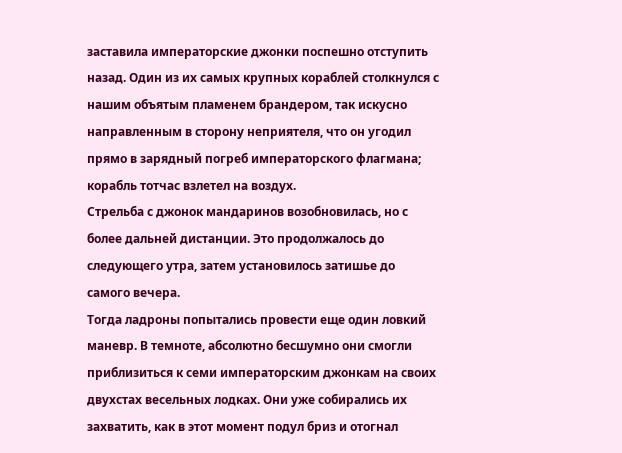заставила императорские джонки поспешно отступить назад. Один из их самых крупных кораблей столкнулся с нашим объятым пламенем брандером, так искусно направленным в сторону неприятеля, что он угодил прямо в зарядный погреб императорского флагмана; корабль тотчас взлетел на воздух.
Стрельба с джонок мандаринов возобновилась, но с более дальней дистанции. Это продолжалось до следующего утра, затем установилось затишье до самого вечера.
Тогда ладроны попытались провести еще один ловкий маневр. В темноте, абсолютно бесшумно они смогли приблизиться к семи императорским джонкам на своих двухстах весельных лодках. Они уже собирались их захватить, как в этот момент подул бриз и отогнал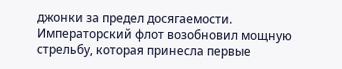джонки за предел досягаемости.
Императорский флот возобновил мощную стрельбу, которая принесла первые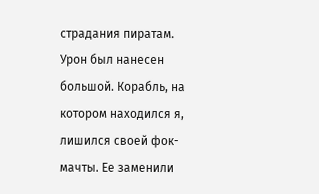страдания пиратам. Урон был нанесен большой. Корабль, на котором находился я, лишился своей фок-мачты. Ее заменили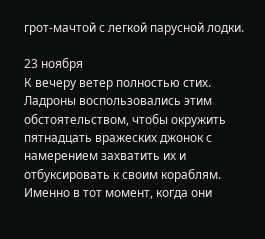грот-мачтой с легкой парусной лодки.

23 ноября
К вечеру ветер полностью стих. Ладроны воспользовались этим обстоятельством, чтобы окружить пятнадцать вражеских джонок с намерением захватить их и отбуксировать к своим кораблям.
Именно в тот момент, когда они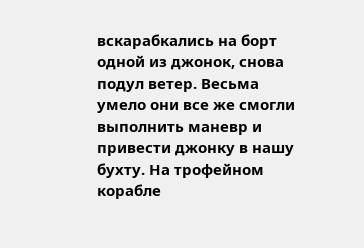вскарабкались на борт одной из джонок, снова подул ветер. Весьма умело они все же смогли выполнить маневр и привести джонку в нашу бухту. На трофейном корабле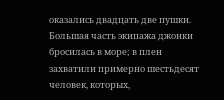оказались двадцать две пушки.
Большая часть экипажа джонки бросилась в море; в плен захватили примерно шестьдесят человек, которых,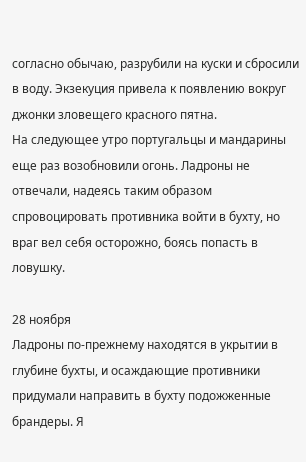согласно обычаю, разрубили на куски и сбросили в воду. Экзекуция привела к появлению вокруг джонки зловещего красного пятна.
На следующее утро португальцы и мандарины еще раз возобновили огонь. Ладроны не отвечали, надеясь таким образом спровоцировать противника войти в бухту, но враг вел себя осторожно, боясь попасть в ловушку.

28 ноября
Ладроны по-прежнему находятся в укрытии в глубине бухты, и осаждающие противники придумали направить в бухту подожженные брандеры. Я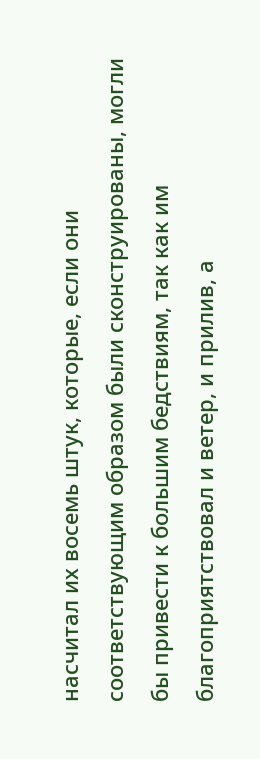насчитал их восемь штук, которые, если они соответствующим образом были сконструированы, могли бы привести к большим бедствиям, так как им благоприятствовал и ветер, и прилив, а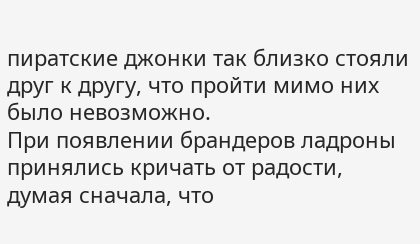пиратские джонки так близко стояли друг к другу, что пройти мимо них было невозможно.
При появлении брандеров ладроны принялись кричать от радости, думая сначала, что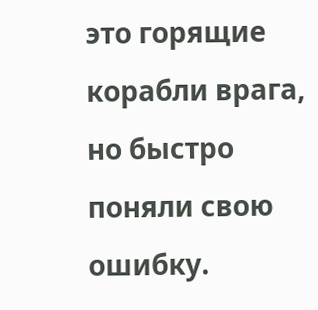это горящие корабли врага, но быстро поняли свою ошибку.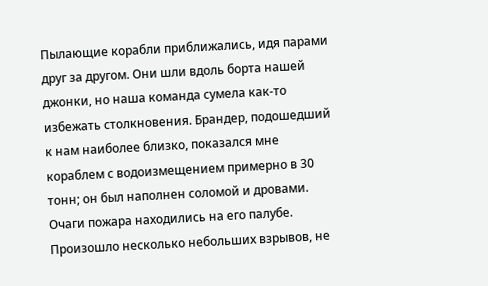Пылающие корабли приближались, идя парами друг за другом. Они шли вдоль борта нашей джонки, но наша команда сумела как-то избежать столкновения. Брандер, подошедший к нам наиболее близко, показался мне кораблем с водоизмещением примерно в 30 тонн; он был наполнен соломой и дровами. Очаги пожара находились на его палубе. Произошло несколько небольших взрывов, не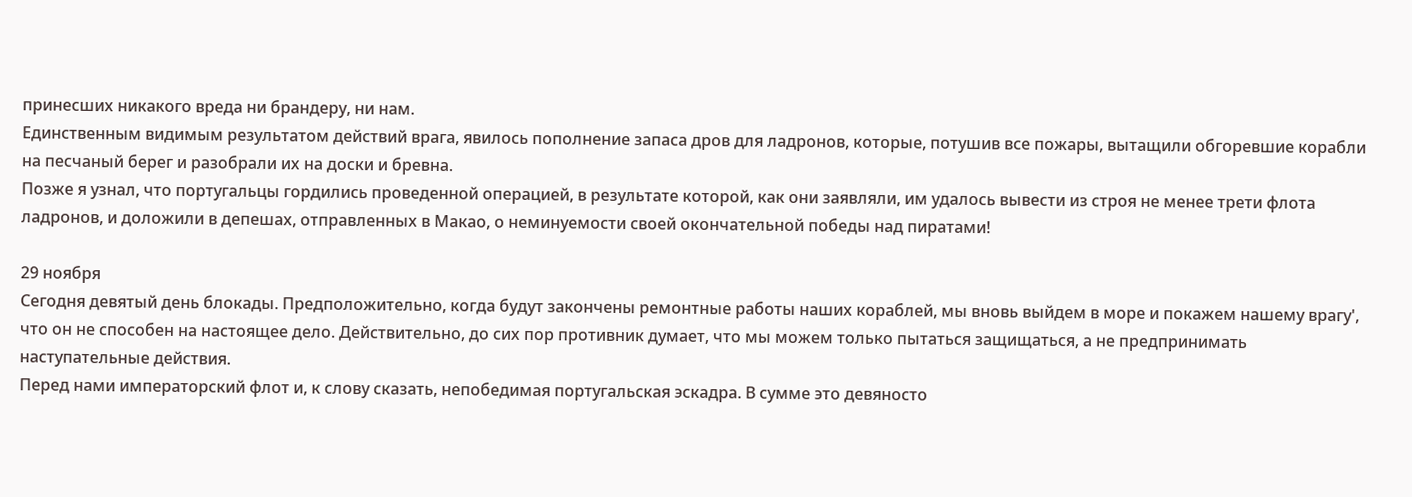принесших никакого вреда ни брандеру, ни нам.
Единственным видимым результатом действий врага, явилось пополнение запаса дров для ладронов, которые, потушив все пожары, вытащили обгоревшие корабли на песчаный берег и разобрали их на доски и бревна.
Позже я узнал, что португальцы гордились проведенной операцией, в результате которой, как они заявляли, им удалось вывести из строя не менее трети флота ладронов, и доложили в депешах, отправленных в Макао, о неминуемости своей окончательной победы над пиратами!

29 ноября
Сегодня девятый день блокады. Предположительно, когда будут закончены ремонтные работы наших кораблей, мы вновь выйдем в море и покажем нашему врагу', что он не способен на настоящее дело. Действительно, до сих пор противник думает, что мы можем только пытаться защищаться, а не предпринимать наступательные действия.
Перед нами императорский флот и, к слову сказать, непобедимая португальская эскадра. В сумме это девяносто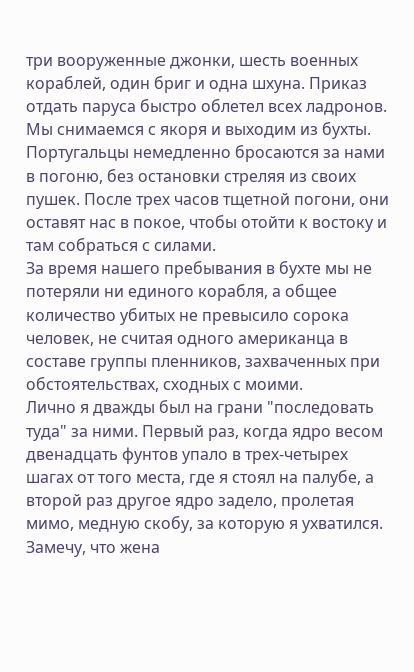три вооруженные джонки, шесть военных кораблей, один бриг и одна шхуна. Приказ отдать паруса быстро облетел всех ладронов.
Мы снимаемся с якоря и выходим из бухты. Португальцы немедленно бросаются за нами в погоню, без остановки стреляя из своих пушек. После трех часов тщетной погони, они оставят нас в покое, чтобы отойти к востоку и там собраться с силами.
За время нашего пребывания в бухте мы не потеряли ни единого корабля, а общее количество убитых не превысило сорока человек, не считая одного американца в составе группы пленников, захваченных при обстоятельствах, сходных с моими.
Лично я дважды был на грани "последовать туда" за ними. Первый раз, когда ядро весом двенадцать фунтов упало в трех-четырех шагах от того места, где я стоял на палубе, а второй раз другое ядро задело, пролетая мимо, медную скобу, за которую я ухватился.
Замечу, что жена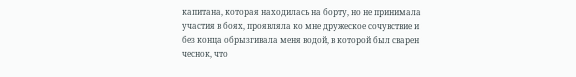капитана, которая находилась на борту, но не принимала участия в боях, проявляла ко мне дружеское сочувствие и без конца обрызгивала меня водой, в которой был сварен чеснок, что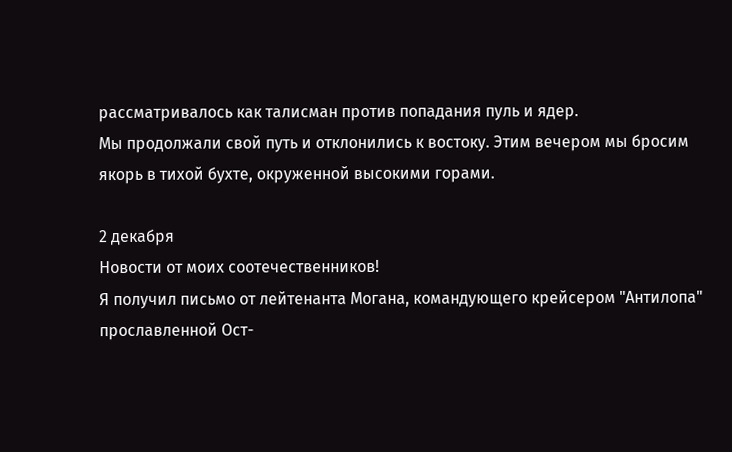рассматривалось как талисман против попадания пуль и ядер.
Мы продолжали свой путь и отклонились к востоку. Этим вечером мы бросим якорь в тихой бухте, окруженной высокими горами.

2 декабря
Новости от моих соотечественников!
Я получил письмо от лейтенанта Могана, командующего крейсером "Антилопа" прославленной Ост-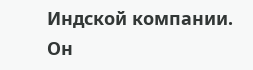Индской компании. Он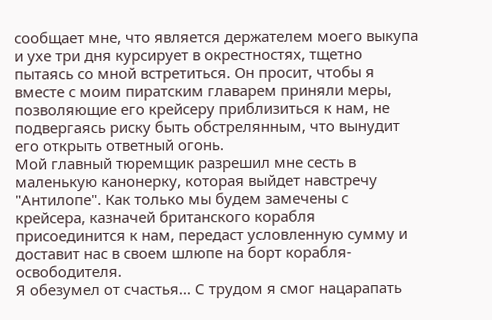сообщает мне, что является держателем моего выкупа и ухе три дня курсирует в окрестностях, тщетно пытаясь со мной встретиться. Он просит, чтобы я вместе с моим пиратским главарем приняли меры, позволяющие его крейсеру приблизиться к нам, не подвергаясь риску быть обстрелянным, что вынудит его открыть ответный огонь.
Мой главный тюремщик разрешил мне сесть в маленькую канонерку, которая выйдет навстречу "Антилопе". Как только мы будем замечены с крейсера, казначей британского корабля присоединится к нам, передаст условленную сумму и доставит нас в своем шлюпе на борт корабля-освободителя.
Я обезумел от счастья... С трудом я смог нацарапать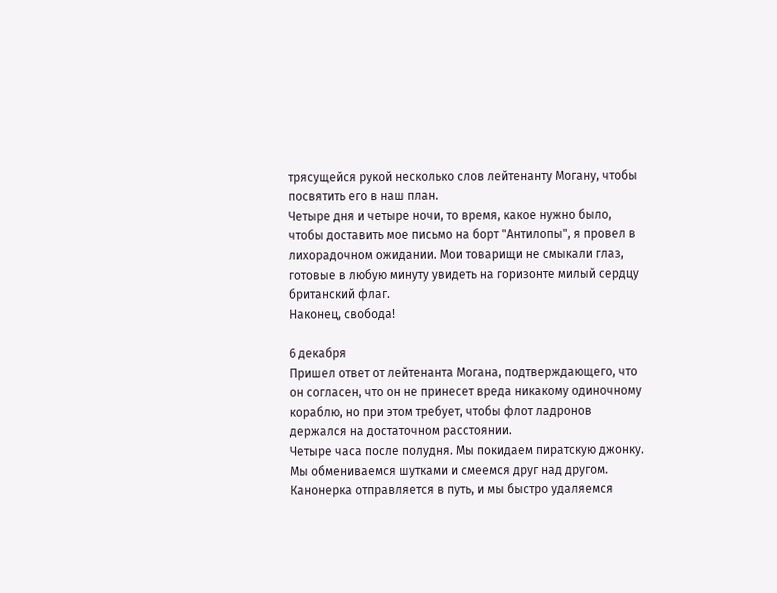трясущейся рукой несколько слов лейтенанту Могану, чтобы посвятить его в наш план.
Четыре дня и четыре ночи, то время, какое нужно было, чтобы доставить мое письмо на борт "Антилопы", я провел в лихорадочном ожидании. Мои товарищи не смыкали глаз, готовые в любую минуту увидеть на горизонте милый сердцу британский флаг.
Наконец, свобода!

6 декабря
Пришел ответ от лейтенанта Могана, подтверждающего, что он согласен, что он не принесет вреда никакому одиночному кораблю, но при этом требует, чтобы флот ладронов держался на достаточном расстоянии.
Четыре часа после полудня. Мы покидаем пиратскую джонку. Мы обмениваемся шутками и смеемся друг над другом. Канонерка отправляется в путь, и мы быстро удаляемся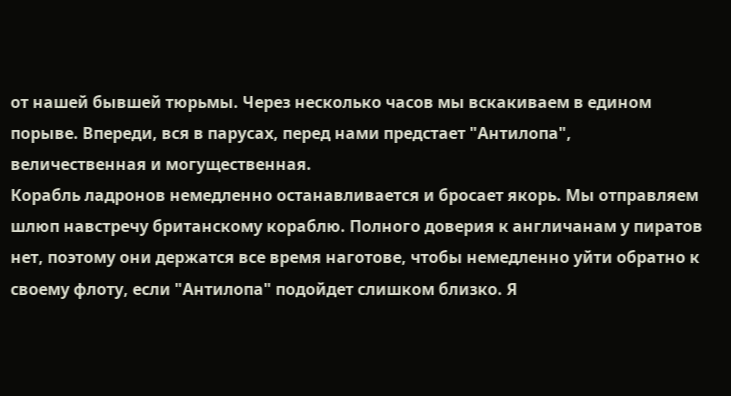от нашей бывшей тюрьмы. Через несколько часов мы вскакиваем в едином порыве. Впереди, вся в парусах, перед нами предстает "Антилопа", величественная и могущественная.
Корабль ладронов немедленно останавливается и бросает якорь. Мы отправляем шлюп навстречу британскому кораблю. Полного доверия к англичанам у пиратов нет, поэтому они держатся все время наготове, чтобы немедленно уйти обратно к своему флоту, если "Антилопа" подойдет слишком близко. Я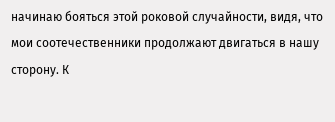начинаю бояться этой роковой случайности, видя, что мои соотечественники продолжают двигаться в нашу сторону. К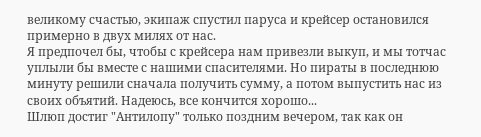великому счастью, экипаж спустил паруса и крейсер остановился примерно в двух милях от нас.
Я предпочел бы, чтобы с крейсера нам привезли выкуп, и мы тотчас уплыли бы вместе с нашими спасителями. Но пираты в последнюю минуту решили сначала получить сумму, а потом выпустить нас из своих объятий. Надеюсь, все кончится хорошо...
Шлюп достиг "Антилопу" только поздним вечером, так как он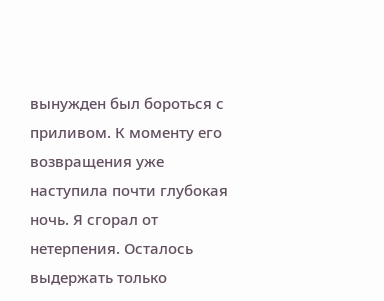вынужден был бороться с приливом. К моменту его возвращения уже наступила почти глубокая ночь. Я сгорал от нетерпения. Осталось выдержать только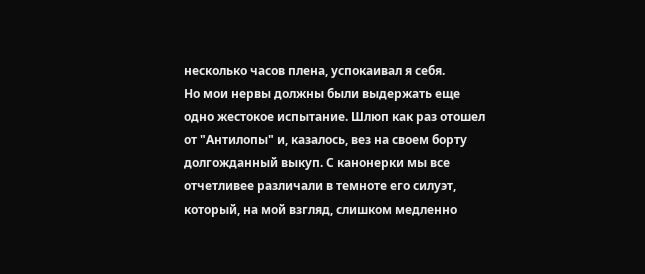несколько часов плена, успокаивал я себя.
Но мои нервы должны были выдержать еще одно жестокое испытание. Шлюп как раз отошел от "Антилопы" и, казалось, вез на своем борту долгожданный выкуп. С канонерки мы все отчетливее различали в темноте его силуэт, который, на мой взгляд, слишком медленно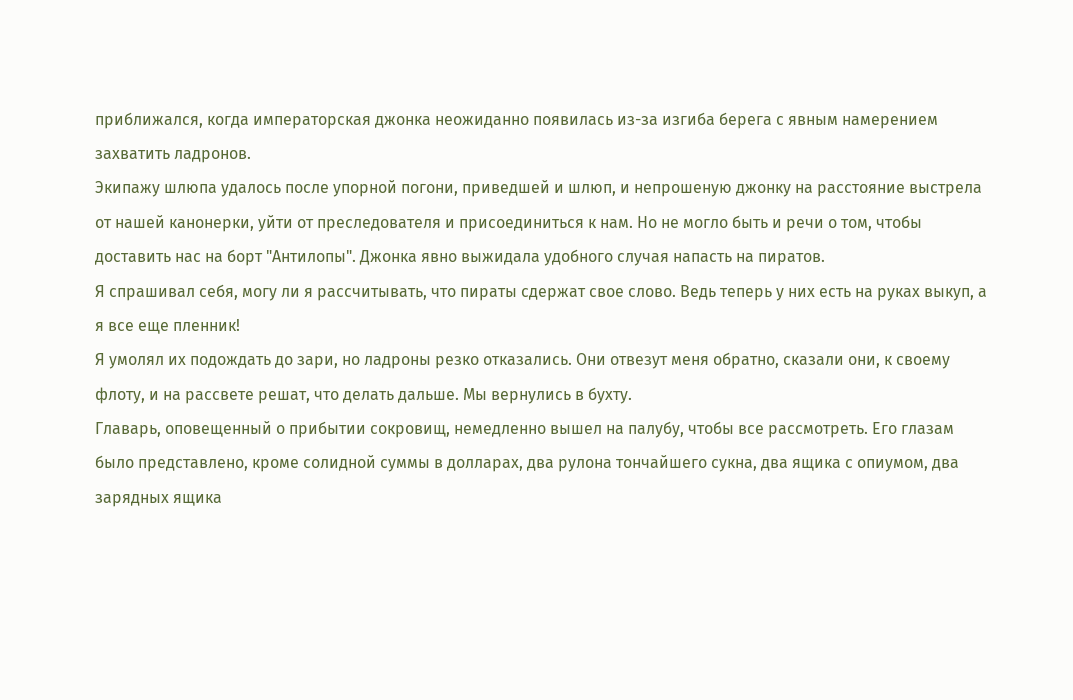приближался, когда императорская джонка неожиданно появилась из-за изгиба берега с явным намерением захватить ладронов.
Экипажу шлюпа удалось после упорной погони, приведшей и шлюп, и непрошеную джонку на расстояние выстрела от нашей канонерки, уйти от преследователя и присоединиться к нам. Но не могло быть и речи о том, чтобы доставить нас на борт "Антилопы". Джонка явно выжидала удобного случая напасть на пиратов.
Я спрашивал себя, могу ли я рассчитывать, что пираты сдержат свое слово. Ведь теперь у них есть на руках выкуп, а я все еще пленник!
Я умолял их подождать до зари, но ладроны резко отказались. Они отвезут меня обратно, сказали они, к своему флоту, и на рассвете решат, что делать дальше. Мы вернулись в бухту.
Главарь, оповещенный о прибытии сокровищ, немедленно вышел на палубу, чтобы все рассмотреть. Его глазам было представлено, кроме солидной суммы в долларах, два рулона тончайшего сукна, два ящика с опиумом, два зарядных ящика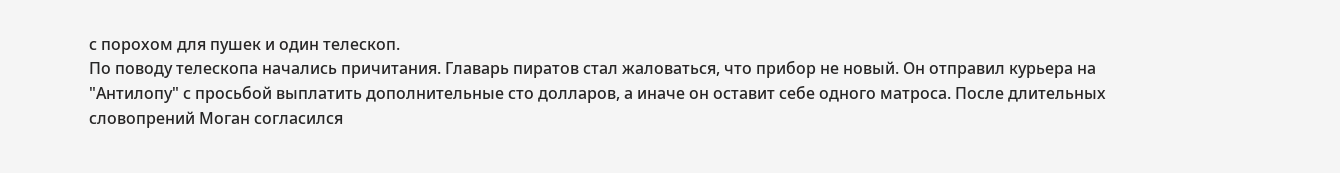с порохом для пушек и один телескоп.
По поводу телескопа начались причитания. Главарь пиратов стал жаловаться, что прибор не новый. Он отправил курьера на "Антилопу" с просьбой выплатить дополнительные сто долларов, а иначе он оставит себе одного матроса. После длительных словопрений Моган согласился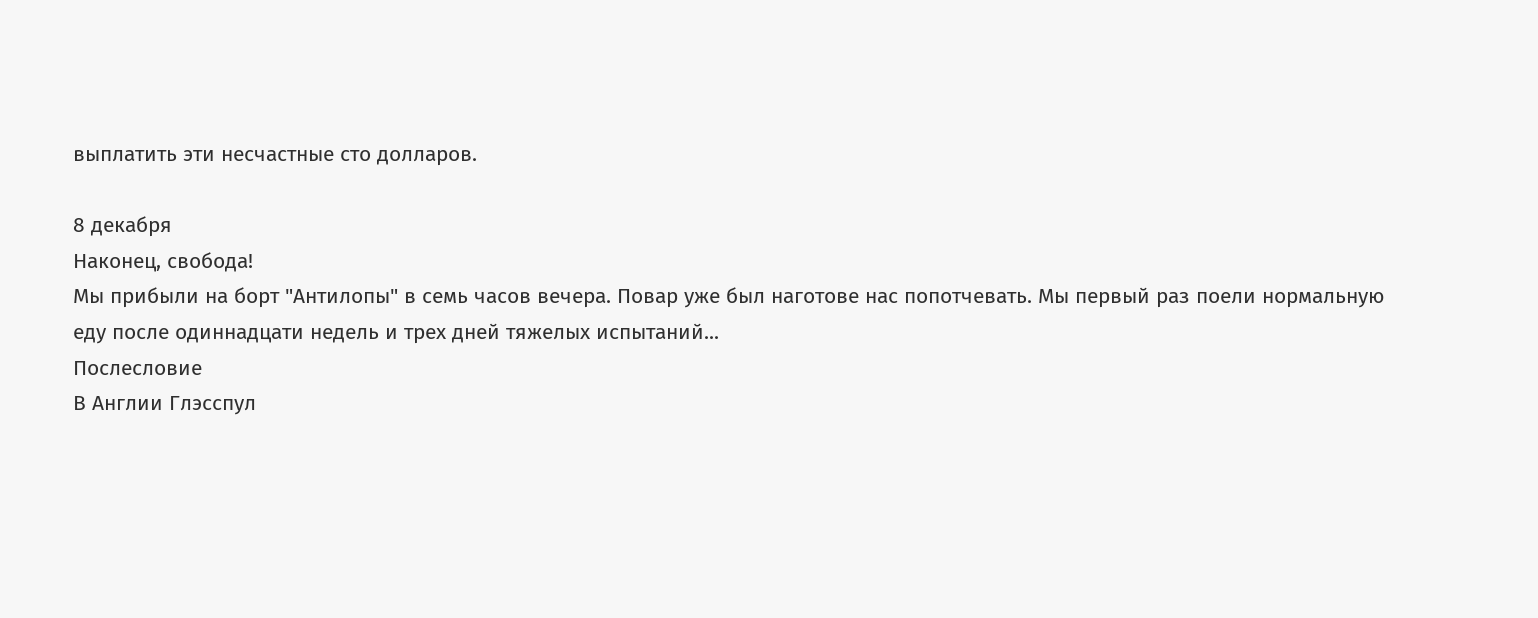выплатить эти несчастные сто долларов.

8 декабря
Наконец, свобода!
Мы прибыли на борт "Антилопы" в семь часов вечера. Повар уже был наготове нас попотчевать. Мы первый раз поели нормальную еду после одиннадцати недель и трех дней тяжелых испытаний...
Послесловие
В Англии Глэсспул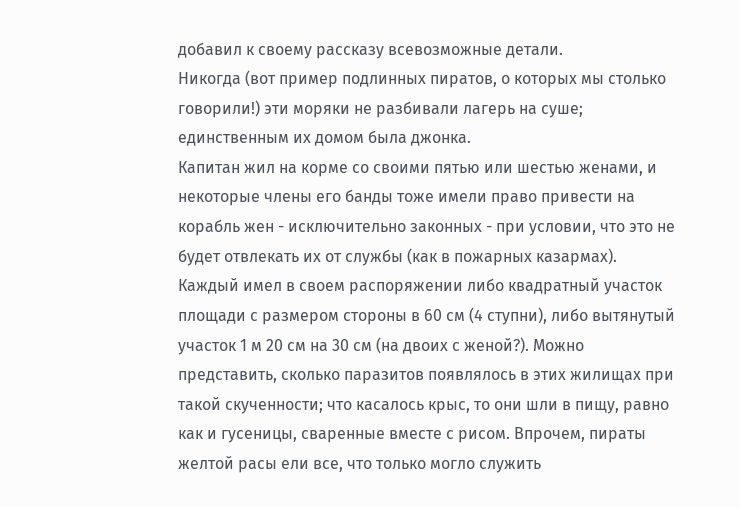добавил к своему рассказу всевозможные детали.
Никогда (вот пример подлинных пиратов, о которых мы столько говорили!) эти моряки не разбивали лагерь на суше; единственным их домом была джонка.
Капитан жил на корме со своими пятью или шестью женами, и некоторые члены его банды тоже имели право привести на корабль жен - исключительно законных - при условии, что это не будет отвлекать их от службы (как в пожарных казармах). Каждый имел в своем распоряжении либо квадратный участок площади с размером стороны в 60 см (4 ступни), либо вытянутый участок 1 м 20 см на 30 см (на двоих с женой?). Можно представить, сколько паразитов появлялось в этих жилищах при такой скученности; что касалось крыс, то они шли в пищу, равно как и гусеницы, сваренные вместе с рисом. Впрочем, пираты желтой расы ели все, что только могло служить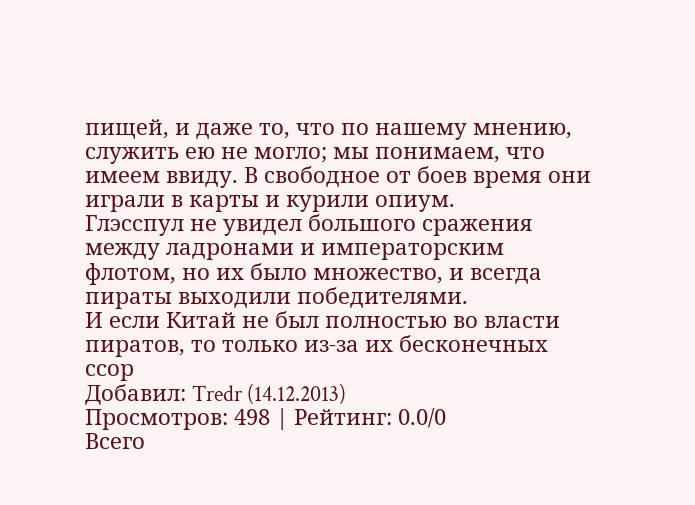пищей, и даже то, что по нашему мнению, служить ею не могло; мы понимаем, что имеем ввиду. В свободное от боев время они играли в карты и курили опиум.
Глэсспул не увидел большого сражения между ладронами и императорским флотом, но их было множество, и всегда пираты выходили победителями.
И если Китай не был полностью во власти пиратов, то только из-за их бесконечных ссор
Добавил: Tredr (14.12.2013)
Просмотров: 498 | Рейтинг: 0.0/0
Всего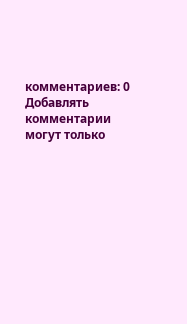комментариев: 0
Добавлять комментарии могут только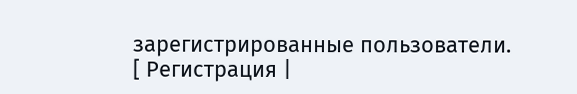зарегистрированные пользователи.
[ Регистрация |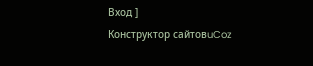Вход ]
Конструктор сайтовuCoz